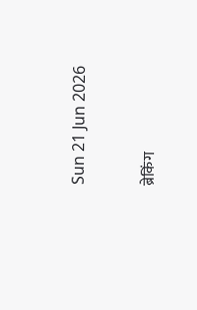Sun 21 Jun 2026

ब्रेकिंग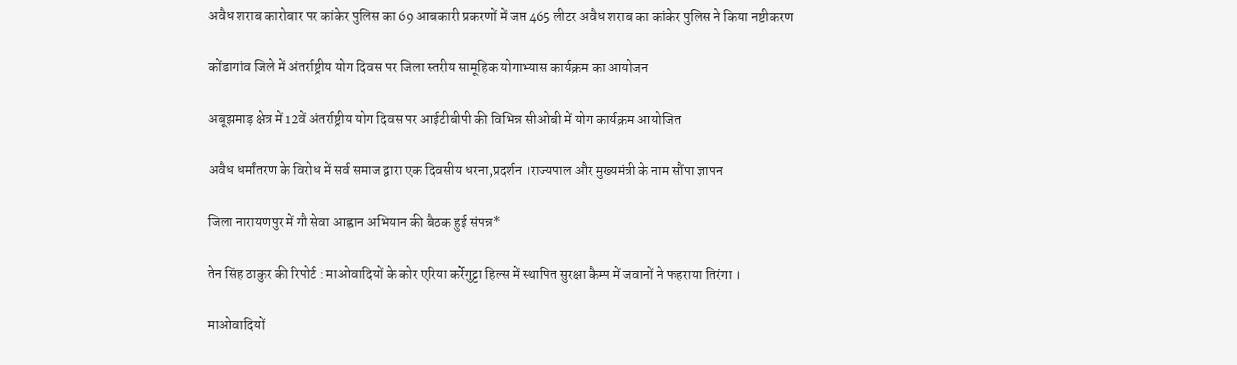अवैध शराब कारोबार पर कांकेर पुलिस का 69 आबकारी प्रकरणों में जप्त 465 लीटर अवैध शराब का कांकेर पुलिस ने किया नष्टीकरण

कोंडागांव जिले में अंतर्राष्ट्रीय योग दिवस पर जिला स्तरीय सामूहिक योगाभ्यास कार्यक्रम का आयोजन

अबूझमाड़ क्षेत्र में 12वें अंतर्राष्ट्रीय योग दिवस पर आईटीबीपी की विभिन्न सीओबी में योग कार्यक्रम आयोजित

अवैध धर्मांतरण के विरोध में सर्व समाज द्वारा एक दिवसीय धरना,प्रदर्शन ।राज्यपाल और मुख्यमंत्री के नाम सौंपा ज्ञापन

जिला नारायणपुर में गौ सेवा आह्वान अभियान की बैठक हुई संपन्न*

तेन सिंह ठाकुर की रिपोर्ट : माओवादियों के कोर एरिया कर्रेगुट्टा हिल्स में स्थापित सुरक्षा कैम्प में जवानों ने फहराया तिरंगा ।

माओवादियों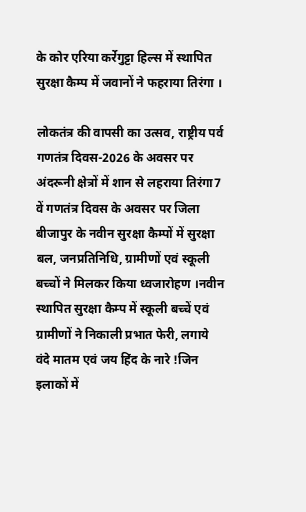के कोर एरिया कर्रेगुट्टा हिल्स में स्थापित सुरक्षा कैम्प में जवानों ने फहराया तिरंगा ।

लोकतंत्र की वापसी का उत्सव, राष्ट्रीय पर्व गणतंत्र दिवस-2026 के अवसर पर अंदरूनी क्षेत्रों में शान से लहराया तिरंगा7 वें गणतंत्र दिवस के अवसर पर जिला बीजापुर के नवीन सुरक्षा कैम्पों में सुरक्षा बल, जनप्रतिनिधि, ग्रामीणों एवं स्कूली बच्चों ने मिलकर किया ध्वजारोहण ।नवीन स्थापित सुरक्षा कैम्प में स्कूली बच्चें एवं ग्रामीणों ने निकाली प्रभात फेरी, लगाये वंदे मातम एवं जय हिंद के नारे !जिन इलाकों में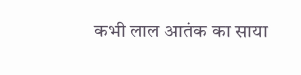कभी लाल आतंक का साया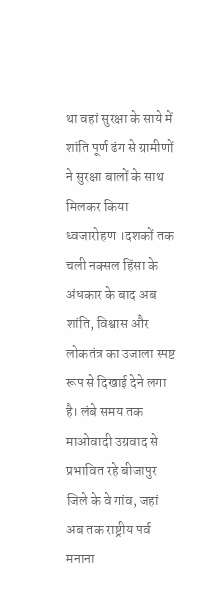था वहां सुरक्षा के साये में शांति पूर्ण ढंग से ग्रामीणों ने सुरक्षा बालों के साथ मिलकर किया ध्वजारोहण ।दशकों तक चली नक्सल हिंसा के अंधकार के बाद अब शांति, विश्वास और लोकतंत्र का उजाला स्पष्ट रूप से दिखाई देने लगा है। लंबे समय तक माओवादी उग्रवाद से प्रभावित रहे बीजापुर जिले के वे गांव, जहां अब तक राष्ट्रीय पर्व मनाना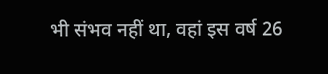भी संभव नहीं था, वहां इस वर्ष 26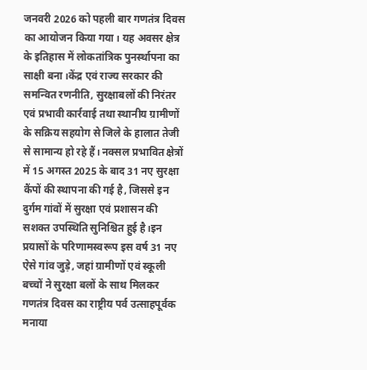जनवरी 2026 को पहली बार गणतंत्र दिवस का आयोजन किया गया। यह अवसर क्षेत्र के इतिहास में लोकतांत्रिक पुनर्स्थापना का साक्षी बना।केंद्र एवं राज्य सरकार की समन्वित रणनीति, सुरक्षाबलों की निरंतर एवं प्रभावी कार्रवाई तथा स्थानीय ग्रामीणों के सक्रिय सहयोग से जिले के हालात तेजी से सामान्य हो रहे हैं। नक्सल प्रभावित क्षेत्रों में 15 अगस्त 2025 के बाद 31 नए सुरक्षा कैंपों की स्थापना की गई है, जिससे इन दुर्गम गांवों में सुरक्षा एवं प्रशासन की सशक्त उपस्थिति सुनिश्चित हुई है।इन प्रयासों के परिणामस्वरूप इस वर्ष 31 नए ऐसे गांव जुड़े, जहां ग्रामीणों एवं स्कूली बच्चों ने सुरक्षा बलों के साथ मिलकर गणतंत्र दिवस का राष्ट्रीय पर्व उत्साहपूर्वक मनाया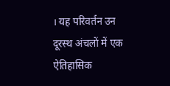। यह परिवर्तन उन दूरस्थ अंचलों में एक ऐतिहासिक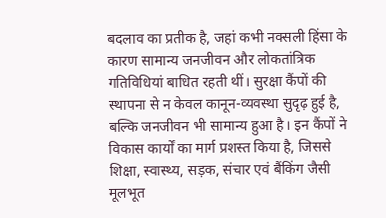बदलाव का प्रतीक है, जहां कभी नक्सली हिंसा के कारण सामान्य जनजीवन और लोकतांत्रिक गतिविधियां बाधित रहती थीं। सुरक्षा कैंपों की स्थापना से न केवल कानून-व्यवस्था सुदृढ़ हुई है, बल्कि जनजीवन भी सामान्य हुआ है। इन कैंपों ने विकास कार्यों का मार्ग प्रशस्त किया है, जिससे शिक्षा, स्वास्थ्य, सड़क, संचार एवं बैंकिंग जैसी मूलभूत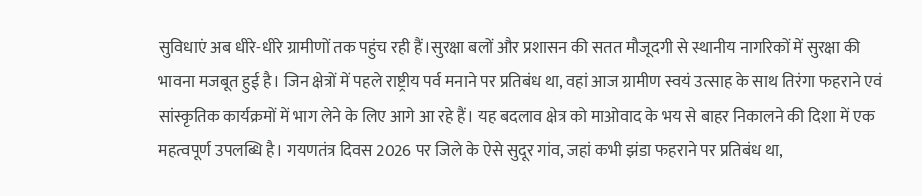सुविधाएं अब धीरे-धीरे ग्रामीणों तक पहुंच रही हैं।सुरक्षा बलों और प्रशासन की सतत मौजूदगी से स्थानीय नागरिकों में सुरक्षा की भावना मजबूत हुई है। जिन क्षेत्रों में पहले राष्ट्रीय पर्व मनाने पर प्रतिबंध था, वहां आज ग्रामीण स्वयं उत्साह के साथ तिरंगा फहराने एवं सांस्कृतिक कार्यक्रमों में भाग लेने के लिए आगे आ रहे हैं। यह बदलाव क्षेत्र को माओवाद के भय से बाहर निकालने की दिशा में एक महत्वपूर्ण उपलब्धि है। गयणतंत्र दिवस 2026 पर जिले के ऐसे सुदूर गांव, जहां कभी झंडा फहराने पर प्रतिबंध था,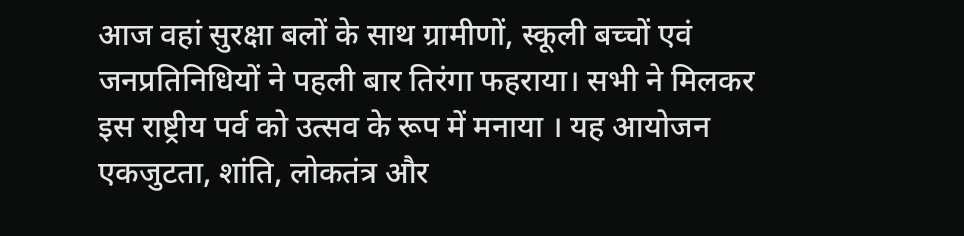आज वहां सुरक्षा बलों के साथ ग्रामीणों, स्कूली बच्चों एवं जनप्रतिनिधियों ने पहली बार तिरंगा फहराया। सभी ने मिलकर इस राष्ट्रीय पर्व को उत्सव के रूप में मनाया । यह आयोजन एकजुटता, शांति, लोकतंत्र और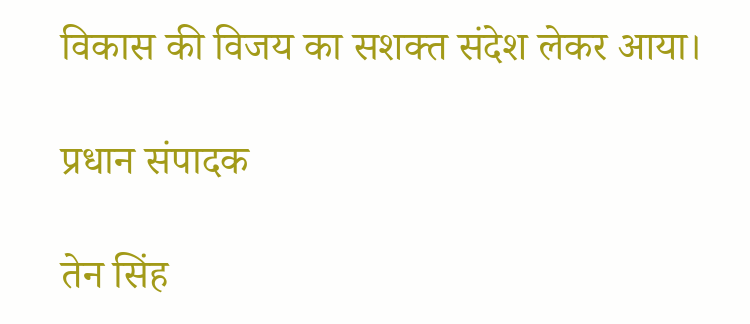विकास की विजय का सशक्त संदेश लेकर आया।

प्रधान संपादक

तेन सिंह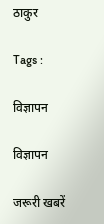ठाकुर

Tags :

विज्ञापन

विज्ञापन

जरूरी खबरें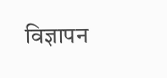विज्ञापन